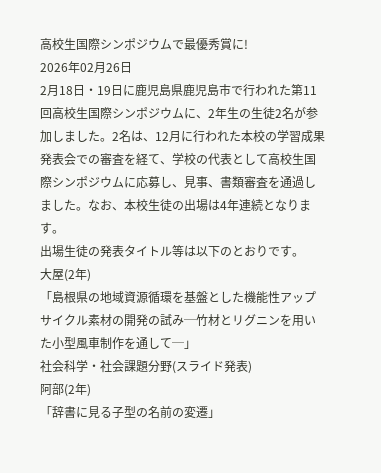高校生国際シンポジウムで最優秀賞に!
2026年02月26日
2月18日・19日に鹿児島県鹿児島市で行われた第11回高校生国際シンポジウムに、2年生の生徒2名が参加しました。2名は、12月に行われた本校の学習成果発表会での審査を経て、学校の代表として高校生国際シンポジウムに応募し、見事、書類審査を通過しました。なお、本校生徒の出場は4年連続となります。
出場生徒の発表タイトル等は以下のとおりです。
大屋(2年)
「島根県の地域資源循環を基盤とした機能性アップサイクル素材の開発の試み─竹材とリグニンを用いた小型風車制作を通して─」
社会科学・社会課題分野(スライド発表)
阿部(2年)
「辞書に見る子型の名前の変遷」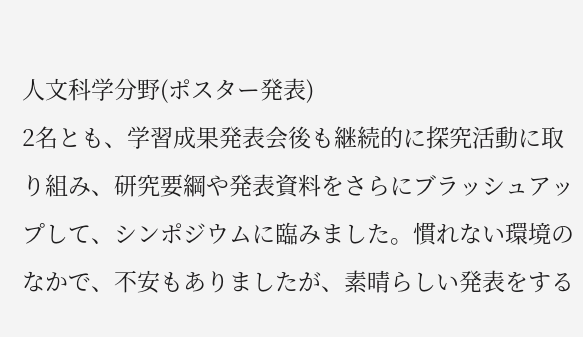人文科学分野(ポスター発表)
2名とも、学習成果発表会後も継続的に探究活動に取り組み、研究要綱や発表資料をさらにブラッシュアップして、シンポジウムに臨みました。慣れない環境のなかで、不安もありましたが、素晴らしい発表をする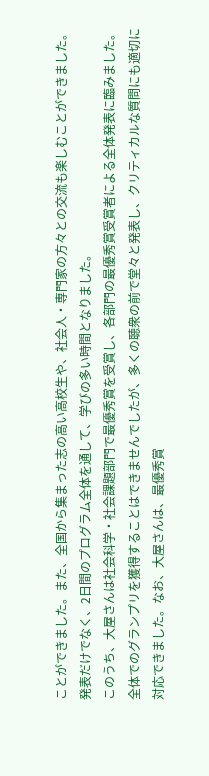ことができました。また、全国から集まった志の高い高校生や、社会人・専門家の方々との交流も楽しむことができました。発表だけでなく、2日間のプログラム全体を通して、学びの多い時間となりました。
このうち、大屋さんは社会科学・社会課題部門で最優秀賞を受賞し、各部門の最優秀賞受賞者による全体発表に臨みました。全体でのグランプリを獲得することはできませんでしたが、多くの聴衆の前で堂々と発表し、クリティカルな質問にも適切に対応できました。なお、大屋さんは、最優秀賞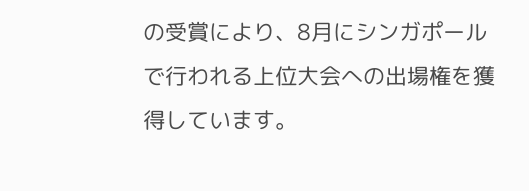の受賞により、8月にシンガポールで行われる上位大会への出場権を獲得しています。